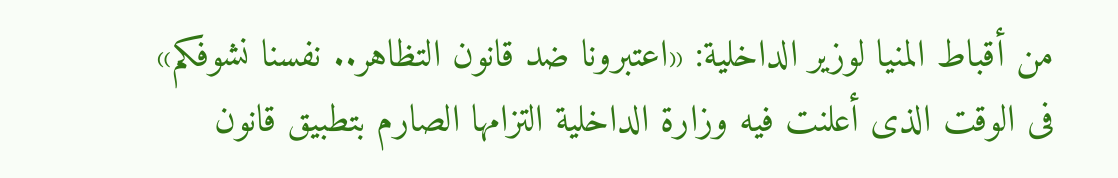من أقباط المنيا لوزير الداخلية: «اعتبرونا ضد قانون التظاهر.. نفسنا نشوفكم»
فى الوقت الذى أعلنت فيه وزارة الداخلية التزامها الصارم بتطبيق قانون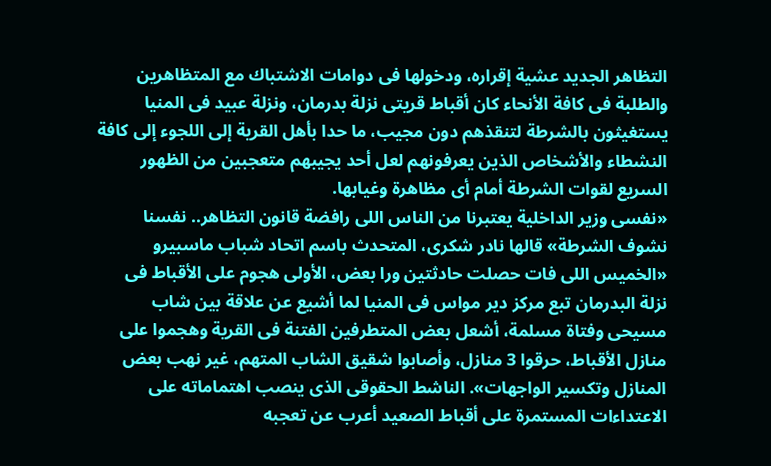التظاهر الجديد عشية إقراره، ودخولها فى دوامات الاشتباك مع المتظاهرين والطلبة فى كافة الأنحاء كان أقباط قريتى نزلة بدرمان، ونزلة عبيد فى المنيا يستغيثون بالشرطة لتنقذهم دون مجيب، ما حدا بأهل القرية إلى اللجوء إلى كافة النشطاء والأشخاص الذين يعرفونهم لعل أحد يجيبهم متعجبين من الظهور السريع لقوات الشرطة أمام أى مظاهرة وغيابها.
«نفسى وزير الداخلية يعتبرنا من الناس اللى رافضة قانون التظاهر.. نفسنا نشوف الشرطة» قالها نادر شكرى، المتحدث باسم اتحاد شباب ماسبيرو «الخميس اللى فات حصلت حادثتين ورا بعض، الأولى هجوم على الأقباط فى نزلة البدرمان تبع مركز دير مواس فى المنيا لما أشيع عن علاقة بين شاب مسيحى وفتاة مسلمة، أشعل بعض المتطرفين الفتنة فى القرية وهجموا على منازل الأقباط، حرقوا 3 منازل، وأصابوا شقيق الشاب المتهم، غير نهب بعض المنازل وتكسير الواجهات». الناشط الحقوقى الذى ينصب اهتماماته على الاعتداءات المستمرة على أقباط الصعيد أعرب عن تعجبه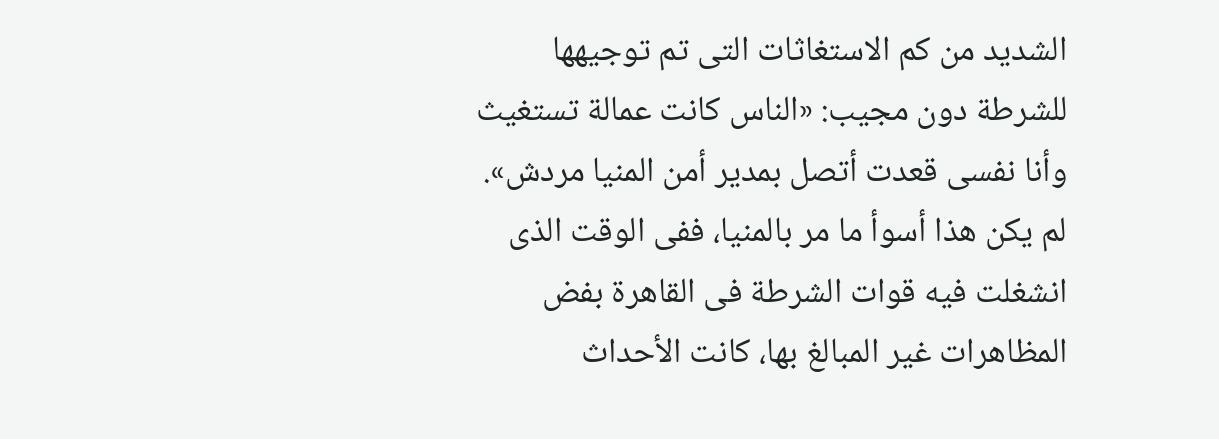الشديد من كم الاستغاثات التى تم توجيهها للشرطة دون مجيب: «الناس كانت عمالة تستغيث وأنا نفسى قعدت أتصل بمدير أمن المنيا مردش».
لم يكن هذا أسوأ ما مر بالمنيا، ففى الوقت الذى انشغلت فيه قوات الشرطة فى القاهرة بفض المظاهرات غير المبالغ بها، كانت الأحداث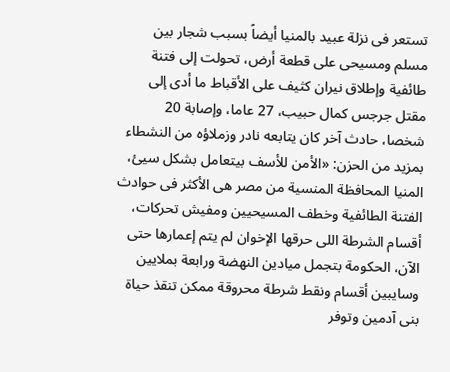تستعر فى نزلة عبيد بالمنيا أيضاً بسبب شجار بين مسلم ومسيحى على قطعة أرض، تحولت إلى فتنة طائفية وإطلاق نيران كثيف على الأقباط ما أدى إلى مقتل جرجس كمال حبيب، 27 عاما، وإصابة 20 شخصا، حادث آخر كان يتابعه نادر وزملاؤه من النشطاء بمزيد من الحزن: «الأمن للأسف بيتعامل بشكل سيئ، المنيا المحافظة المنسية من مصر هى الأكثر فى حوادث الفتنة الطائفية وخطف المسيحيين ومفيش تحركات، أقسام الشرطة اللى حرقها الإخوان لم يتم إعمارها حتى الآن، الحكومة بتجمل ميادين النهضة ورابعة بملايين وسايبين أقسام ونقط شرطة محروقة ممكن تنقذ حياة بنى آدمين وتوفر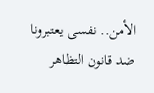الأمن.. نفسى يعتبرونا ضد قانون التظاهر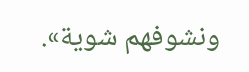ونشوفهم شوية».